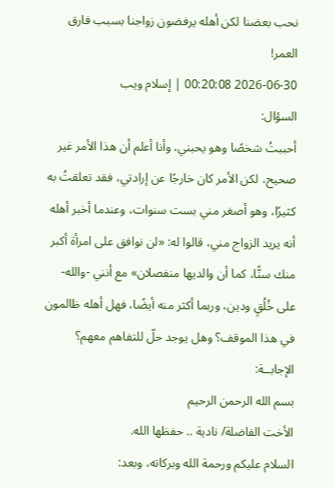نحب بعضنا لكن أهله يرفضون زواجنا بسبب فارق العمر!
2026-06-30 00:20:08 | إسلام ويب
السؤال:
أحببتُ شخصًا وهو يحبني، وأنا أعلم أن هذا الأمر غير صحيح، لكن الأمر كان خارجًا عن إرادتي، فقد تعلقتُ به كثيرًا، وهو أصغر مني بست سنوات، وعندما أخبر أهله أنه يريد الزواج مني، قالوا له: «لن نوافق على امرأة أكبر منك سنًّا، كما أن والديها منفصلان» مع أنني -والله- على خُلُقٍ ودين، وربما أكثر منه أيضًا، فهل أهله ظالمون في هذا الموقف؟ وهل يوجد حلّ للتفاهم معهم؟
الإجابــة:
بسم الله الرحمن الرحيم
الأخت الفاضلة/ نادية .. حفظها الله.
السلام عليكم ورحمة الله وبركاته، وبعد: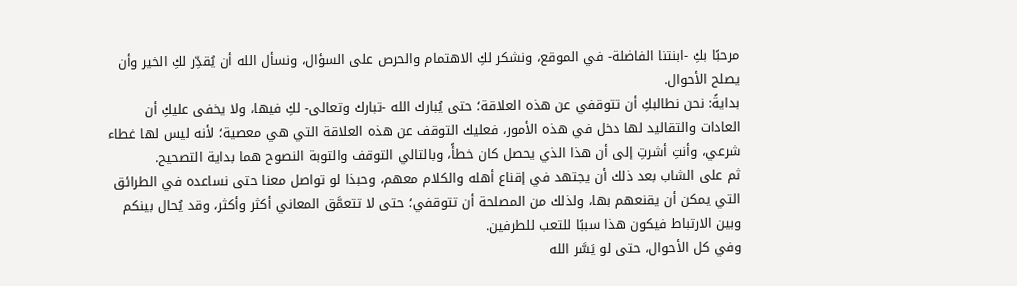مرحبًا بكِ -ابنتنا الفاضلة- في الموقع، ونشكر لكِ الاهتمام والحرص على السؤال، ونسأل الله أن يُقدِّر لكِ الخير وأن يصلح الأحوال.
بدايةً: نحن نطالبكِ أن تتوقفي عن هذه العلاقة؛ حتى يُبارك الله -تبارك وتعالى- لكِ فيها، ولا يخفى عليكِ أن العادات والتقاليد لها دخل في هذه الأمور، فعليك التوقف عن هذه العلاقة التي هي معصية؛ لأنه ليس لها غطاء شرعي، وأنتِ أشرتِ إلى أن هذا الذي يحصل كان خطأً، وبالتالي التوقف والتوبة النصوح هما بداية التصحيح.
ثم على الشاب بعد ذلك أن يجتهد في إقناع أهله والكلام معهم، وحبذا لو تواصل معنا حتى نساعده في الطرائق التي يمكن أن يقنعهم بها، ولذلك من المصلحة أن تتوقفي؛ حتى لا تتعمَّق المعاني أكثر وأكثر، وقد يُحال بينكم وبين الارتباط فيكون هذا سببًا للتعب للطرفين.
وفي كل الأحوال، حتى لو يَسَّر الله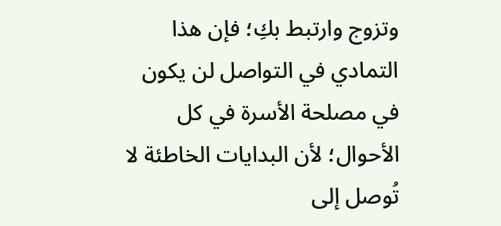وتزوج وارتبط بكِ؛ فإن هذا التمادي في التواصل لن يكون في مصلحة الأسرة في كل الأحوال؛ لأن البدايات الخاطئة لا تُوصل إلى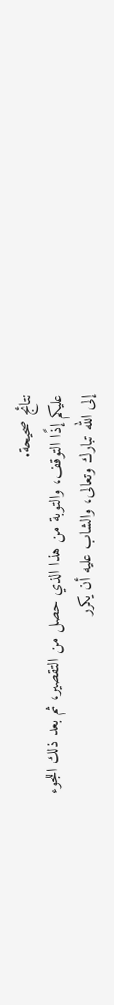نتائج صحيحة.
عليكم إذًا التوقف، والتوبة من هذا الذي حصل من التقصير، ثم بعد ذلك اللجوء إلى الله تبارك وتعالى، والشاب عليه أن يكرر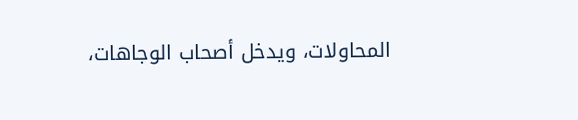المحاولات، ويدخل أصحاب الوجاهات،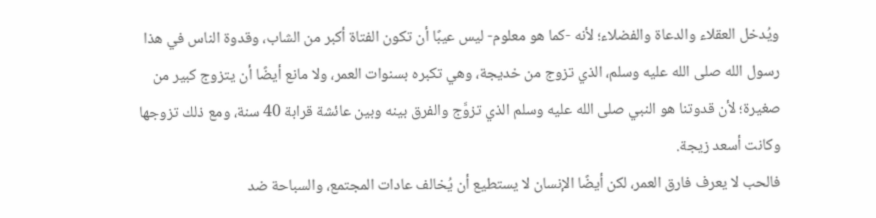ويُدخل العقلاء والدعاة والفضلاء؛ لأنه -كما هو معلوم- ليس عيبًا أن تكون الفتاة أكبر من الشاب، وقدوة الناس في هذا رسول الله صلى الله عليه وسلم، الذي تزوج من خديجة، وهي تكبره بسنوات العمر، ولا مانع أيضًا أن يتزوج كبير من صغيرة؛ لأن قدوتنا هو النبي صلى الله عليه وسلم الذي تزوَّج والفرق بينه وبين عائشة قرابة 40 سنة، ومع ذلك تزوجها وكانت أسعد زيجة.
فالحب لا يعرف فارق العمر، لكن أيضًا الإنسان لا يستطيع أن يُخالف عادات المجتمع، والسباحة ضد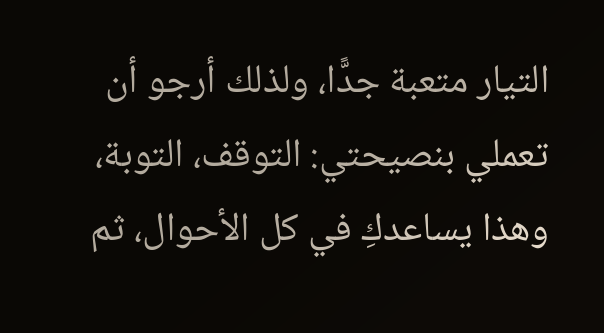التيار متعبة جدًّا، ولذلك أرجو أن تعملي بنصيحتي: التوقف، التوبة، وهذا يساعدكِ في كل الأحوال، ثم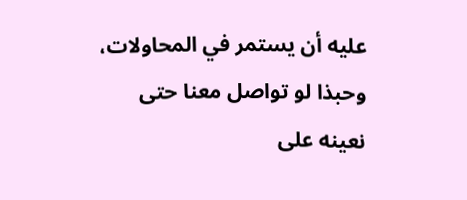عليه أن يستمر في المحاولات، وحبذا لو تواصل معنا حتى نعينه على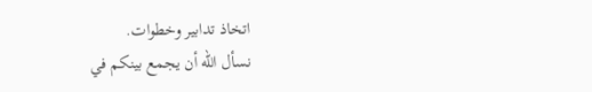اتخاذ تدابير وخطوات.
نسأل الله أن يجمع بينكم في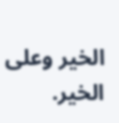الخير وعلى الخير.